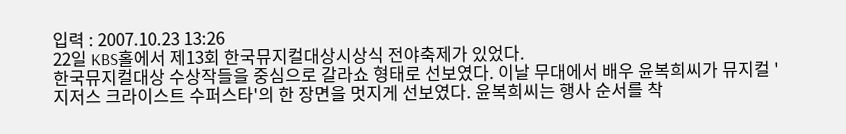입력 : 2007.10.23 13:26
22일 KBS홀에서 제13회 한국뮤지컬대상시상식 전야축제가 있었다.
한국뮤지컬대상 수상작들을 중심으로 갈라쇼 형태로 선보였다. 이날 무대에서 배우 윤복희씨가 뮤지컬 '지저스 크라이스트 수퍼스타'의 한 장면을 멋지게 선보였다. 윤복희씨는 행사 순서를 착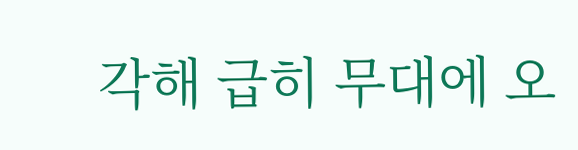각해 급히 무대에 오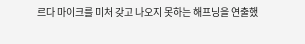르다 마이크를 미처 갖고 나오지 못하는 해프닝을 연출했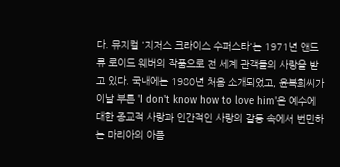다. 뮤지컬 '지저스 크라이스 수퍼스타'는 1971년 앤드류 로이드 웨버의 작품으로 전 세계 관객들의 사랑을 받고 있다. 국내에는 1980년 처음 소개되었고, 윤복희씨가 이날 부른 'I don't know how to love him'은 예수에 대한 종교적 사랑과 인간적인 사랑의 갈등 속에서 번민하는 마리아의 아픔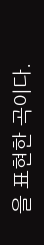을 표현한 곡이다.